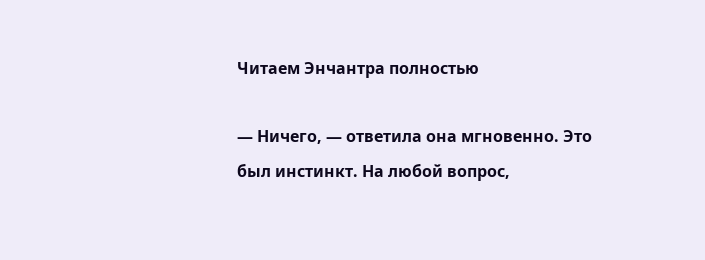Читаем Энчантра полностью

— Ничего, — ответила она мгновенно. Это был инстинкт. На любой вопрос,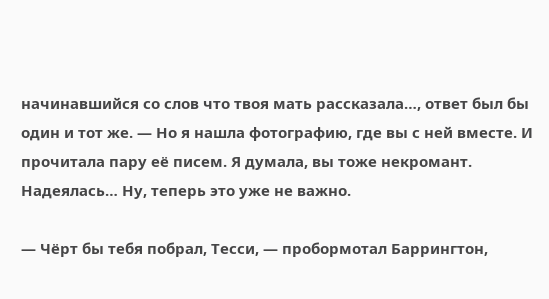начинавшийся со слов что твоя мать рассказала…, ответ был бы один и тот же. — Но я нашла фотографию, где вы с ней вместе. И прочитала пару её писем. Я думала, вы тоже некромант. Надеялась… Ну, теперь это уже не важно.

— Чёрт бы тебя побрал, Тесси, — пробормотал Баррингтон,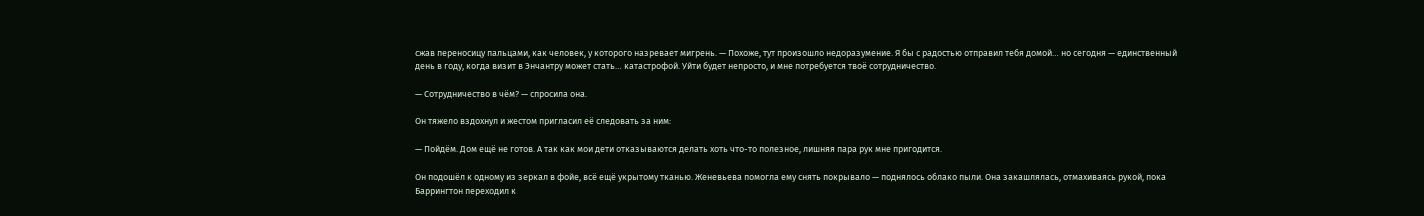сжав переносицу пальцами, как человек, у которого назревает мигрень. — Похоже, тут произошло недоразумение. Я бы с радостью отправил тебя домой… но сегодня — единственный день в году, когда визит в Энчантру может стать… катастрофой. Уйти будет непросто, и мне потребуется твоё сотрудничество.

— Сотрудничество в чём? — спросила она.

Он тяжело вздохнул и жестом пригласил её следовать за ним:

— Пойдём. Дом ещё не готов. А так как мои дети отказываются делать хоть что-то полезное, лишняя пара рук мне пригодится.

Он подошёл к одному из зеркал в фойе, всё ещё укрытому тканью. Женевьева помогла ему снять покрывало — поднялось облако пыли. Она закашлялась, отмахиваясь рукой, пока Баррингтон переходил к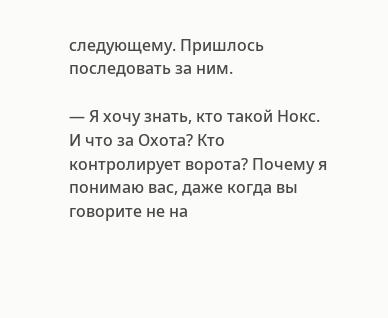следующему. Пришлось последовать за ним.

— Я хочу знать, кто такой Нокс. И что за Охота? Кто контролирует ворота? Почему я понимаю вас, даже когда вы говорите не на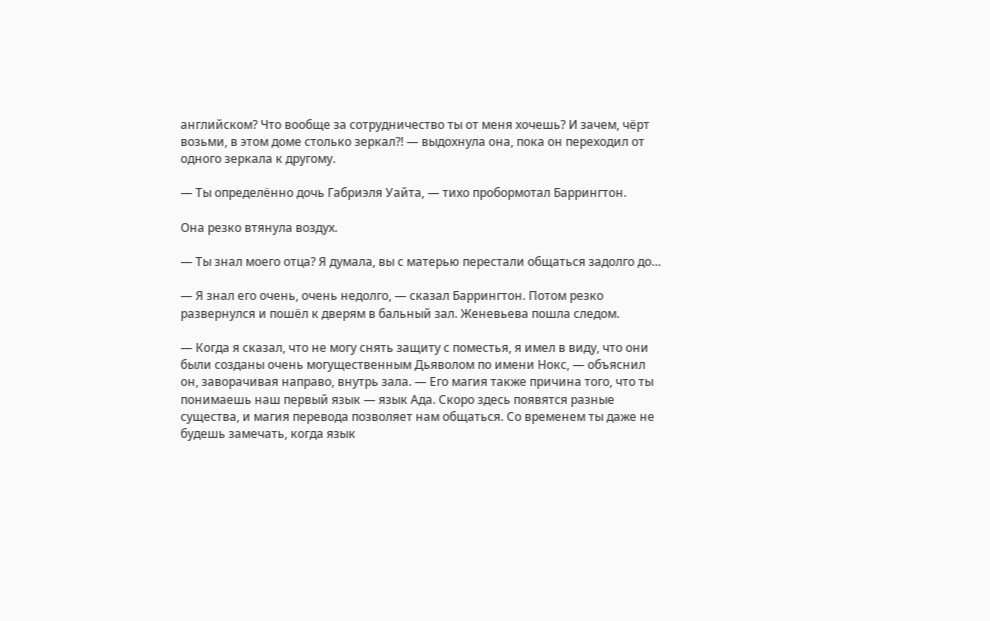английском? Что вообще за сотрудничество ты от меня хочешь? И зачем, чёрт возьми, в этом доме столько зеркал?! — выдохнула она, пока он переходил от одного зеркала к другому.

— Ты определённо дочь Габриэля Уайта, — тихо пробормотал Баррингтон.

Она резко втянула воздух.

— Ты знал моего отца? Я думала, вы с матерью перестали общаться задолго до…

— Я знал его очень, очень недолго, — сказал Баррингтон. Потом резко развернулся и пошёл к дверям в бальный зал. Женевьева пошла следом.

— Когда я сказал, что не могу снять защиту с поместья, я имел в виду, что они были созданы очень могущественным Дьяволом по имени Нокс, — объяснил он, заворачивая направо, внутрь зала. — Его магия также причина того, что ты понимаешь наш первый язык — язык Ада. Скоро здесь появятся разные существа, и магия перевода позволяет нам общаться. Со временем ты даже не будешь замечать, когда язык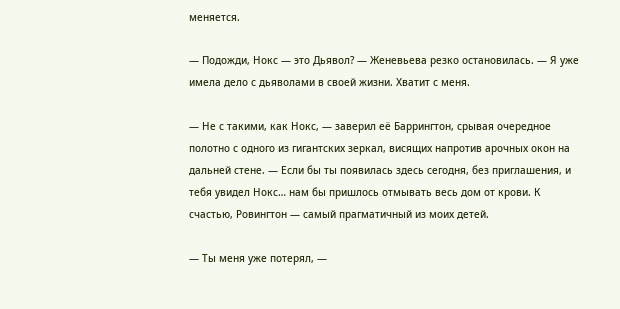меняется.

— Подожди, Нокс — это Дьявол? — Женевьева резко остановилась. — Я уже имела дело с дьяволами в своей жизни. Хватит с меня.

— Не с такими, как Нокс, — заверил её Баррингтон, срывая очередное полотно с одного из гигантских зеркал, висящих напротив арочных окон на дальней стене. — Если бы ты появилась здесь сегодня, без приглашения, и тебя увидел Нокс… нам бы пришлось отмывать весь дом от крови. К счастью, Ровингтон — самый прагматичный из моих детей.

— Ты меня уже потерял, —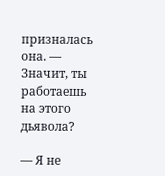призналась она. — Значит, ты работаешь на этого дьявола?

— Я не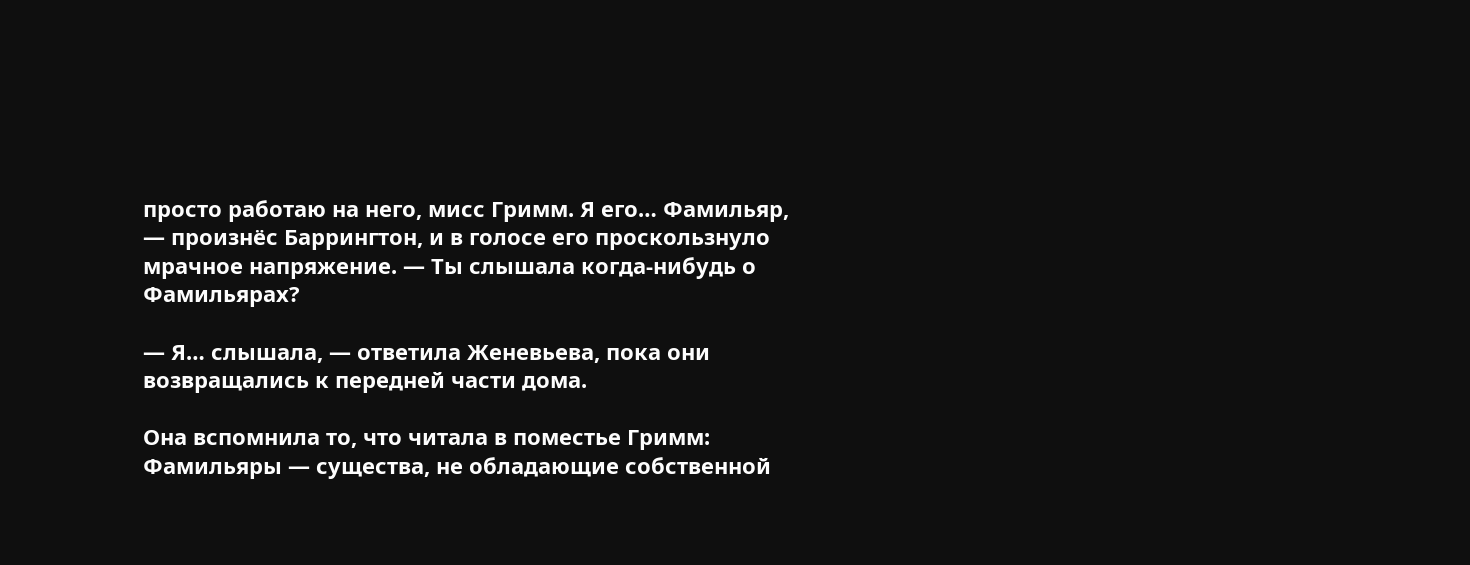просто работаю на него, мисс Гримм. Я его… Фамильяр, — произнёс Баррингтон, и в голосе его проскользнуло мрачное напряжение. — Ты слышала когда-нибудь о Фамильярах?

— Я… слышала, — ответила Женевьева, пока они возвращались к передней части дома.

Она вспомнила то, что читала в поместье Гримм: Фамильяры — существа, не обладающие собственной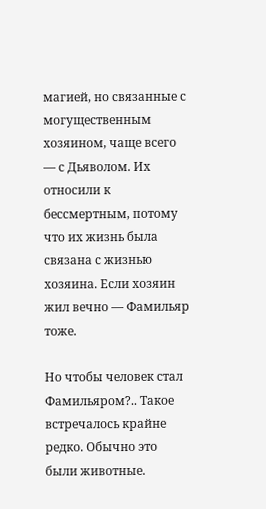магией, но связанные с могущественным хозяином, чаще всего — с Дьяволом. Их относили к бессмертным, потому что их жизнь была связана с жизнью хозяина. Если хозяин жил вечно — Фамильяр тоже.

Но чтобы человек стал Фамильяром?.. Такое встречалось крайне редко. Обычно это были животные.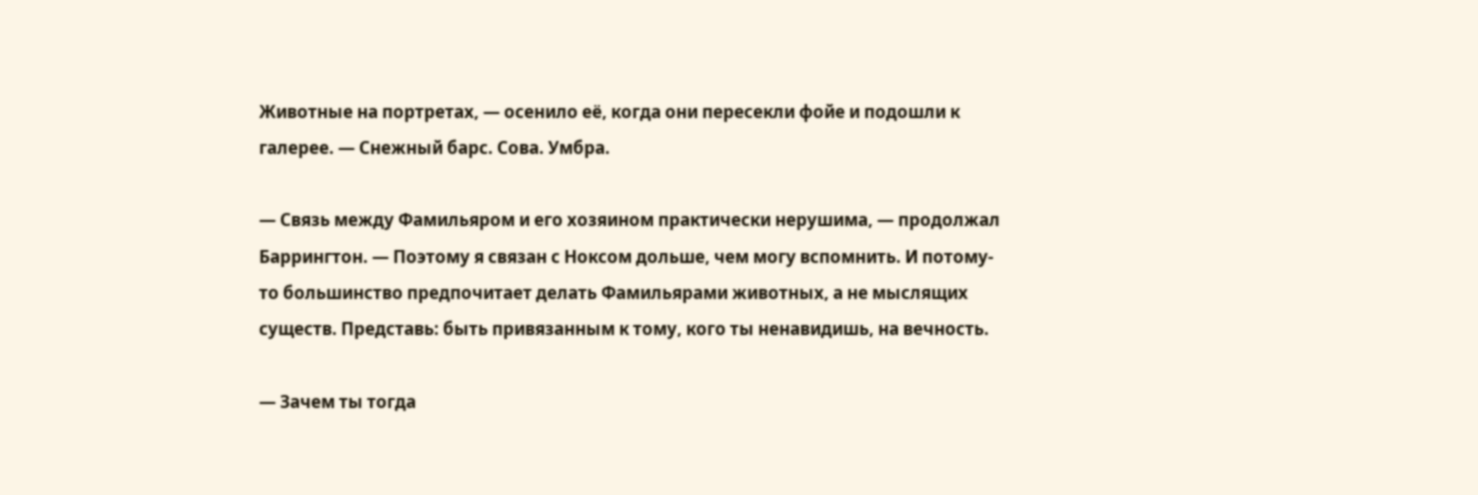Животные на портретах, — осенило её, когда они пересекли фойе и подошли к галерее. — Снежный барс. Сова. Умбра.

— Связь между Фамильяром и его хозяином практически нерушима, — продолжал Баррингтон. — Поэтому я связан с Ноксом дольше, чем могу вспомнить. И потому-то большинство предпочитает делать Фамильярами животных, а не мыслящих существ. Представь: быть привязанным к тому, кого ты ненавидишь, на вечность.

— Зачем ты тогда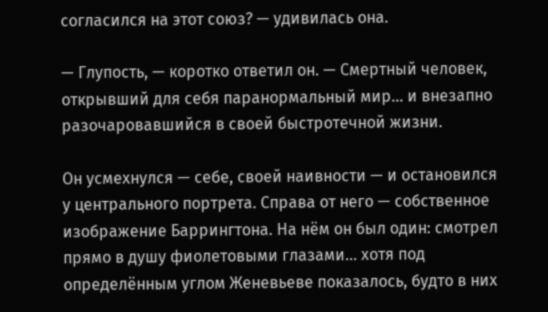согласился на этот союз? — удивилась она.

— Глупость, — коротко ответил он. — Смертный человек, открывший для себя паранормальный мир… и внезапно разочаровавшийся в своей быстротечной жизни.

Он усмехнулся — себе, своей наивности — и остановился у центрального портрета. Справа от него — собственное изображение Баррингтона. На нём он был один: смотрел прямо в душу фиолетовыми глазами… хотя под определённым углом Женевьеве показалось, будто в них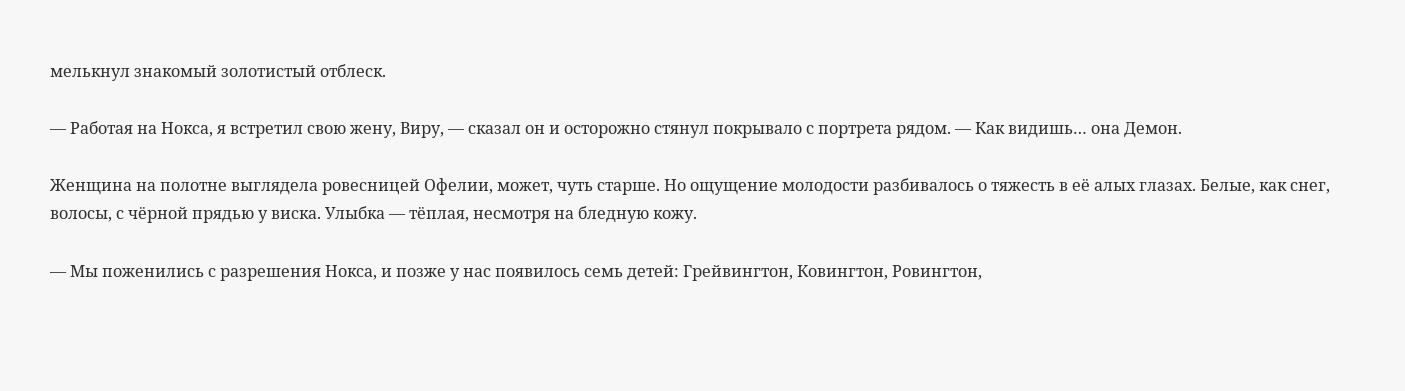мелькнул знакомый золотистый отблеск.

— Работая на Нокса, я встретил свою жену, Виру, — сказал он и осторожно стянул покрывало с портрета рядом. — Как видишь… она Демон.

Женщина на полотне выглядела ровесницей Офелии, может, чуть старше. Но ощущение молодости разбивалось о тяжесть в её алых глазах. Белые, как снег, волосы, с чёрной прядью у виска. Улыбка — тёплая, несмотря на бледную кожу.

— Мы поженились с разрешения Нокса, и позже у нас появилось семь детей: Грейвингтон, Ковингтон, Ровингтон,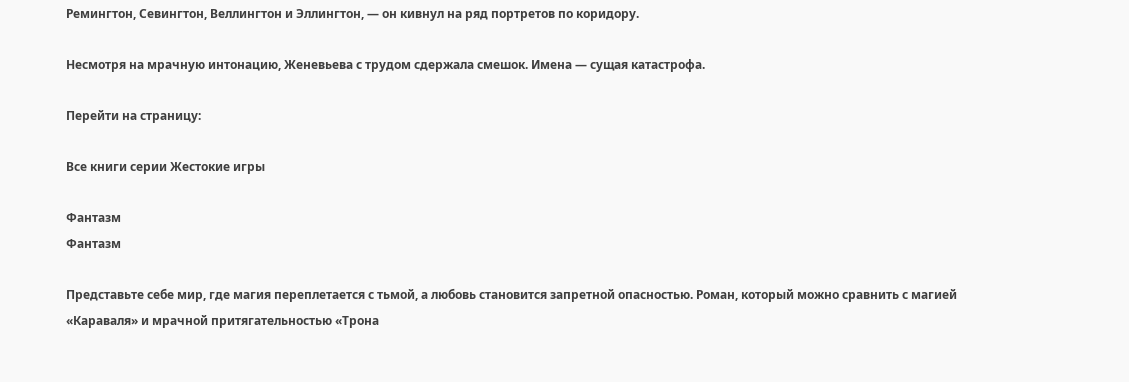Ремингтон, Севингтон, Веллингтон и Эллингтон, — он кивнул на ряд портретов по коридору.

Несмотря на мрачную интонацию, Женевьева с трудом сдержала смешок. Имена — сущая катастрофа.

Перейти на страницу:

Все книги серии Жестокие игры

Фантазм
Фантазм

Представьте себе мир, где магия переплетается с тьмой, а любовь становится запретной опасностью. Роман, который можно сравнить с магией «Караваля» и мрачной притягательностью «Трона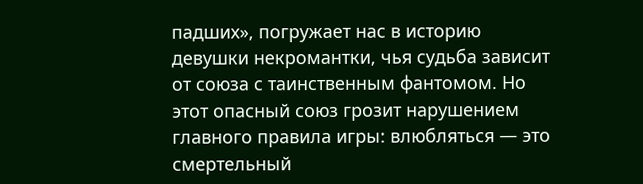падших», погружает нас в историю девушки некромантки, чья судьба зависит от союза с таинственным фантомом. Но этот опасный союз грозит нарушением главного правила игры: влюбляться — это смертельный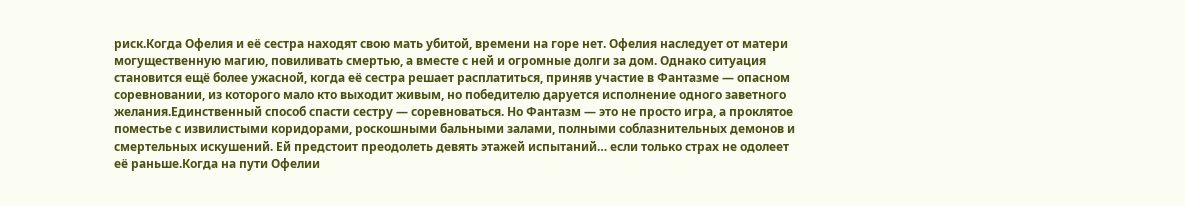риск.Когда Офелия и её сестра находят свою мать убитой, времени на горе нет. Офелия наследует от матери могущественную магию, повиливать смертью, а вместе с ней и огромные долги за дом. Однако ситуация становится ещё более ужасной, когда её сестра решает расплатиться, приняв участие в Фантазме — опасном соревновании, из которого мало кто выходит живым, но победителю даруется исполнение одного заветного желания.Единственный способ спасти сестру — соревноваться. Но Фантазм — это не просто игра, а проклятое поместье с извилистыми коридорами, роскошными бальными залами, полными соблазнительных демонов и смертельных искушений. Ей предстоит преодолеть девять этажей испытаний… если только страх не одолеет её раньше.Когда на пути Офелии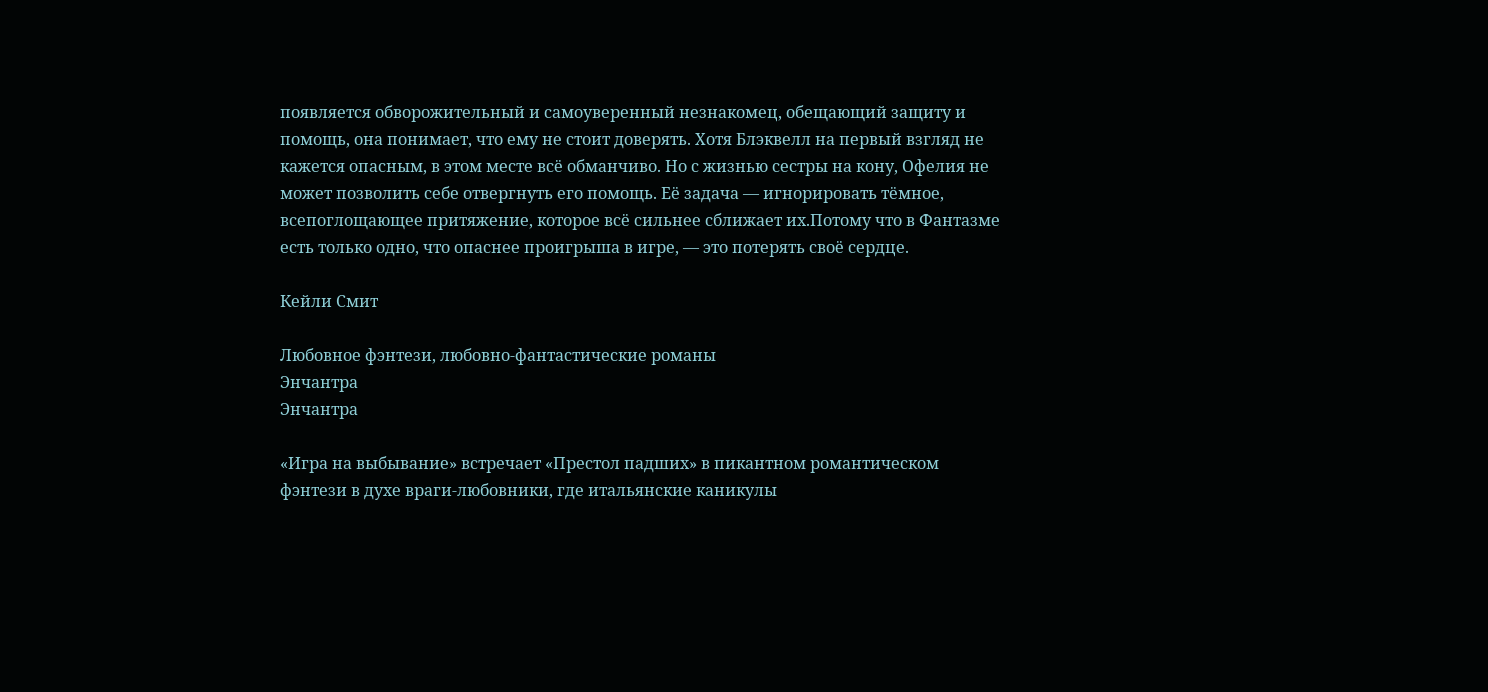появляется обворожительный и самоуверенный незнакомец, обещающий защиту и помощь, она понимает, что ему не стоит доверять. Хотя Блэквелл на первый взгляд не кажется опасным, в этом месте всё обманчиво. Но с жизнью сестры на кону, Офелия не может позволить себе отвергнуть его помощь. Её задача — игнорировать тёмное, всепоглощающее притяжение, которое всё сильнее сближает их.Потому что в Фантазме есть только одно, что опаснее проигрыша в игре, — это потерять своё сердце.

Кейли Смит

Любовное фэнтези, любовно-фантастические романы
Энчантра
Энчантра

«Игра на выбывание» встречает «Престол падших» в пикантном романтическом фэнтези в духе враги-любовники, где итальянские каникулы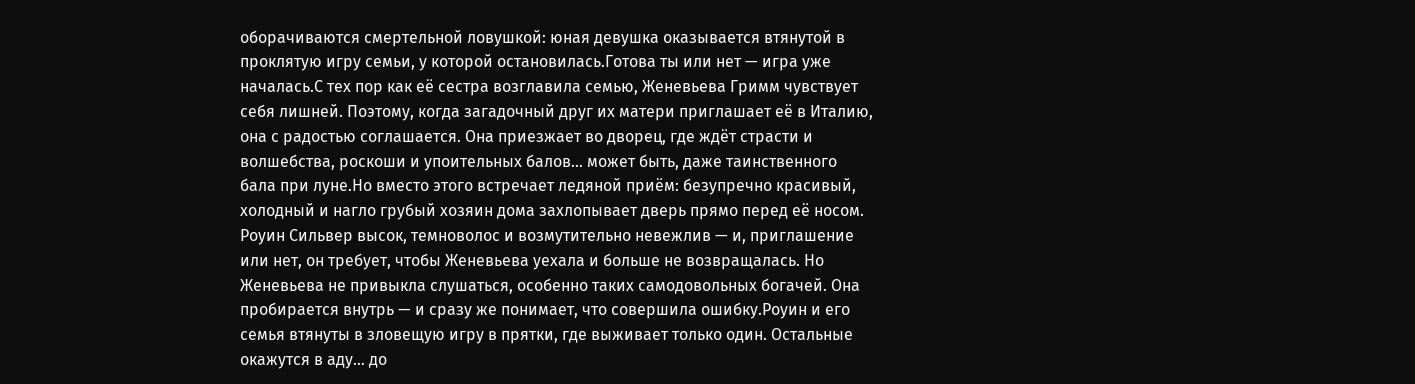оборачиваются смертельной ловушкой: юная девушка оказывается втянутой в проклятую игру семьи, у которой остановилась.Готова ты или нет — игра уже началась.С тех пор как её сестра возглавила семью, Женевьева Гримм чувствует себя лишней. Поэтому, когда загадочный друг их матери приглашает её в Италию, она с радостью соглашается. Она приезжает во дворец, где ждёт страсти и волшебства, роскоши и упоительных балов… может быть, даже таинственного бала при луне.Но вместо этого встречает ледяной приём: безупречно красивый, холодный и нагло грубый хозяин дома захлопывает дверь прямо перед её носом. Роуин Сильвер высок, темноволос и возмутительно невежлив — и, приглашение или нет, он требует, чтобы Женевьева уехала и больше не возвращалась. Но Женевьева не привыкла слушаться, особенно таких самодовольных богачей. Она пробирается внутрь — и сразу же понимает, что совершила ошибку.Роуин и его семья втянуты в зловещую игру в прятки, где выживает только один. Остальные окажутся в аду… до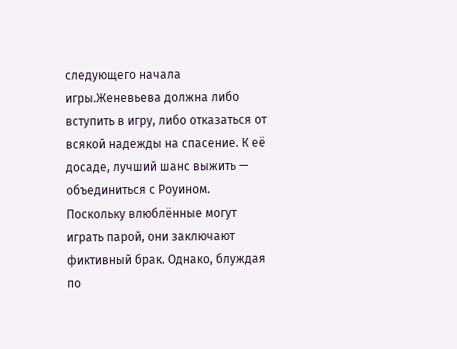следующего начала игры.Женевьева должна либо вступить в игру, либо отказаться от всякой надежды на спасение. К её досаде, лучший шанс выжить — объединиться с Роуином. Поскольку влюблённые могут играть парой, они заключают фиктивный брак. Однако, блуждая по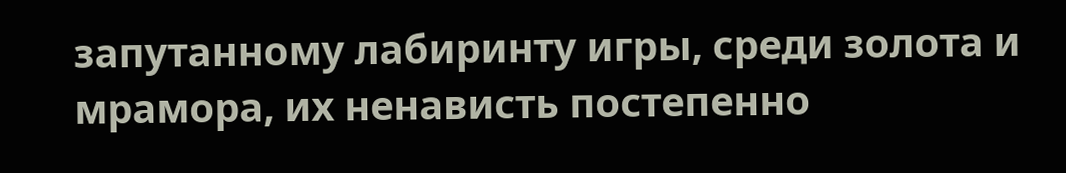запутанному лабиринту игры, среди золота и мрамора, их ненависть постепенно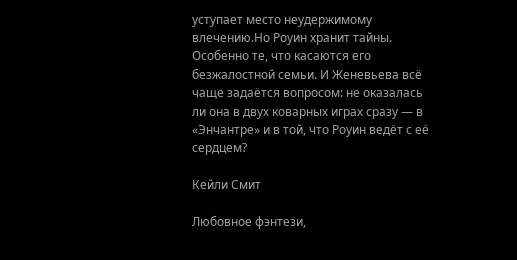уступает место неудержимому влечению.Но Роуин хранит тайны. Особенно те, что касаются его безжалостной семьи. И Женевьева всё чаще задаётся вопросом: не оказалась ли она в двух коварных играх сразу — в «Энчантре» и в той, что Роуин ведёт с её сердцем?

Кейли Смит

Любовное фэнтези,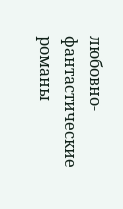любовно-фантастические романы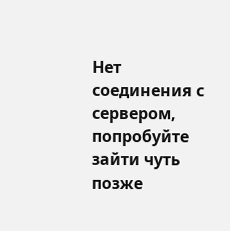Нет соединения с сервером, попробуйте зайти чуть позже